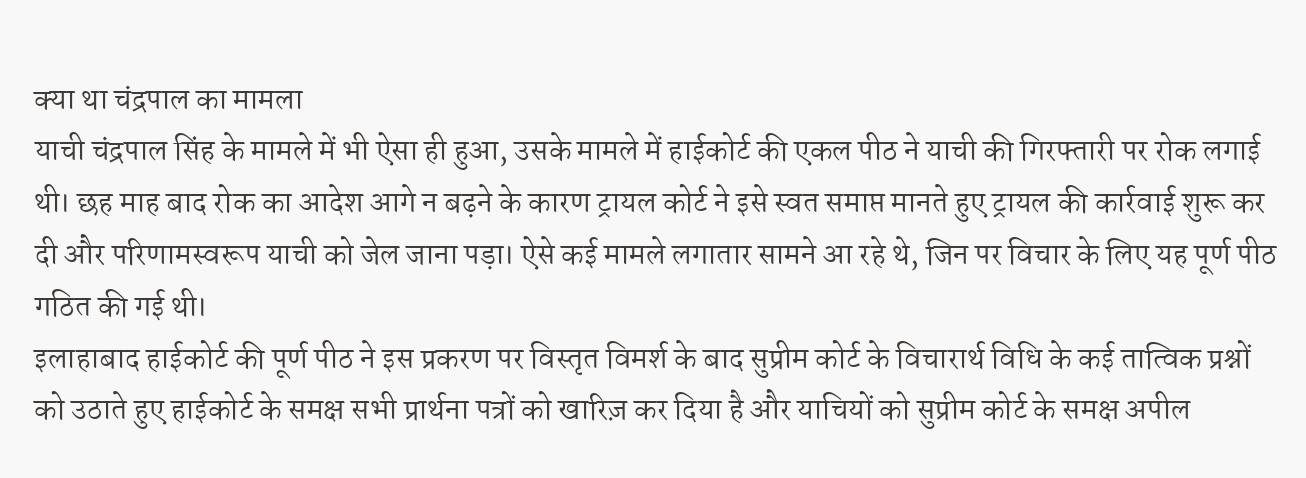क्या था चंद्रपाल का मामला
याची चंद्रपाल सिंह के मामले में भी ऐसा ही हुआ, उसके मामले में हाईकोर्ट की एकल पीठ ने याची की गिरफ्तारी पर रोक लगाई थी। छह माह बाद रोक का आदेश आगे न बढ़ने के कारण ट्रायल कोर्ट ने इसे स्वत समाप्त मानते हुए ट्रायल की कार्रवाई शुरू कर दी और परिणामस्वरूप याची को जेल जाना पड़ा। ऐसे कई मामले लगातार सामने आ रहे थे, जिन पर विचार के लिए यह पूर्ण पीठ गठित की गई थी।
इलाहाबाद हाईकोर्ट की पूर्ण पीठ ने इस प्रकरण पर विस्तृत विमर्श के बाद सुप्रीम कोर्ट के विचारार्थ विधि के कई तात्विक प्रश्नों को उठाते हुए हाईकोर्ट के समक्ष सभी प्रार्थना पत्रों को खारिज़ कर दिया है और याचियों को सुप्रीम कोर्ट के समक्ष अपील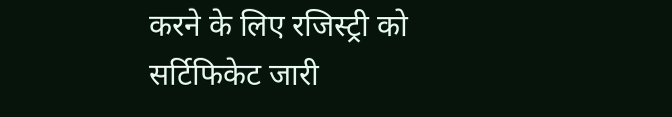करने के लिए रजिस्ट्री को सर्टिफिकेट जारी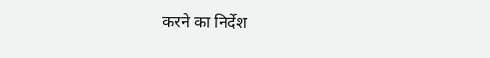करने का निर्देश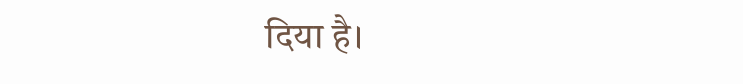दिया है।